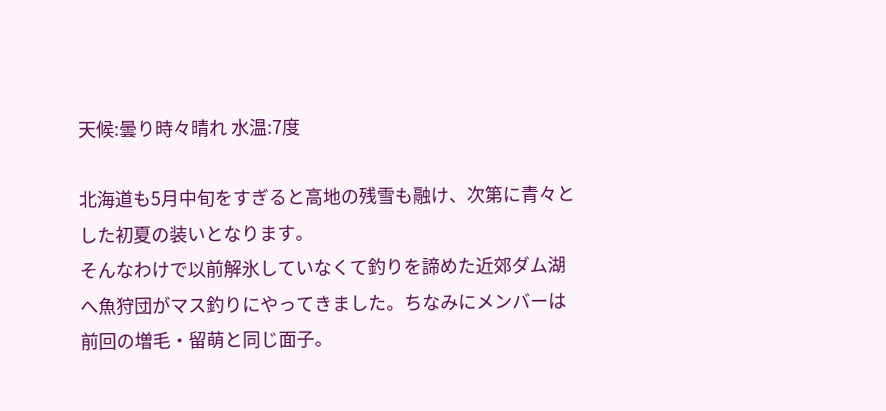天候:曇り時々晴れ 水温:7度

北海道も5月中旬をすぎると高地の残雪も融け、次第に青々とした初夏の装いとなります。
そんなわけで以前解氷していなくて釣りを諦めた近郊ダム湖へ魚狩団がマス釣りにやってきました。ちなみにメンバーは前回の増毛・留萌と同じ面子。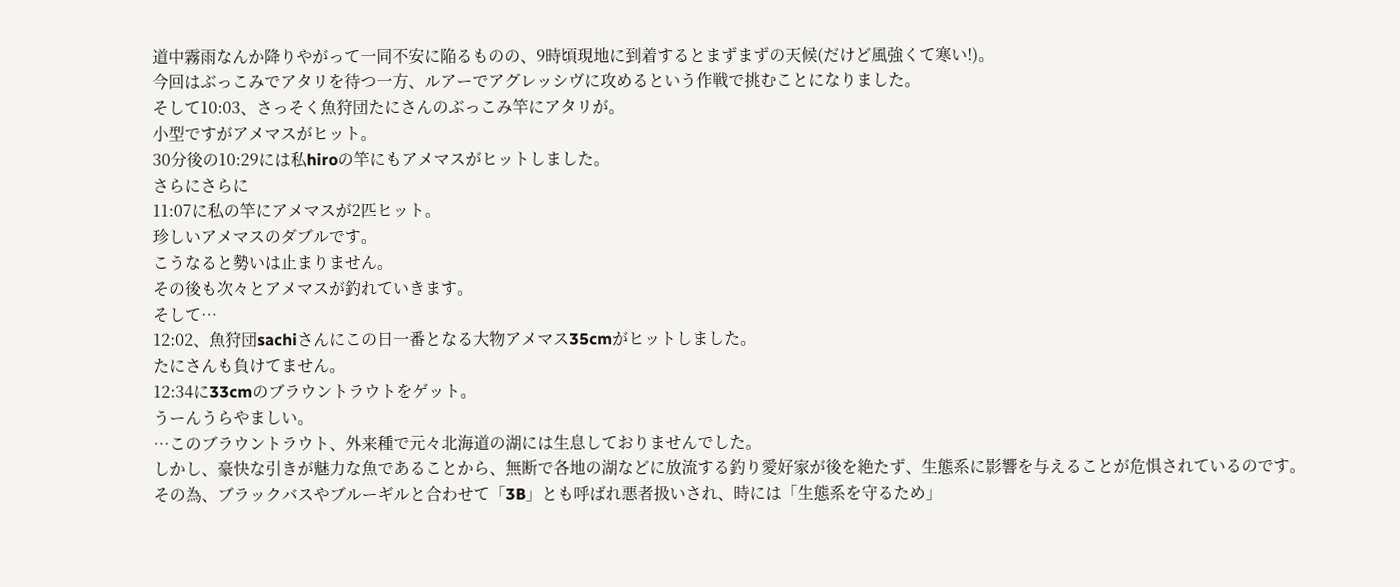道中霧雨なんか降りやがって一同不安に陥るものの、9時頃現地に到着するとまずまずの天候(だけど風強くて寒い!)。
今回はぶっこみでアタリを待つ一方、ルアーでアグレッシヴに攻めるという作戦で挑むことになりました。
そして10:03、さっそく魚狩団たにさんのぶっこみ竿にアタリが。
小型ですがアメマスがヒット。
30分後の10:29には私hiroの竿にもアメマスがヒットしました。
さらにさらに
11:07に私の竿にアメマスが2匹ヒット。
珍しいアメマスのダブルです。
こうなると勢いは止まりません。
その後も次々とアメマスが釣れていきます。
そして…
12:02、魚狩団sachiさんにこの日一番となる大物アメマス35cmがヒットしました。
たにさんも負けてません。
12:34に33cmのブラウントラウトをゲット。
うーんうらやましい。
…このブラウントラウト、外来種で元々北海道の湖には生息しておりませんでした。
しかし、豪快な引きが魅力な魚であることから、無断で各地の湖などに放流する釣り愛好家が後を絶たず、生態系に影響を与えることが危惧されているのです。
その為、ブラックバスやブルーギルと合わせて「3B」とも呼ばれ悪者扱いされ、時には「生態系を守るため」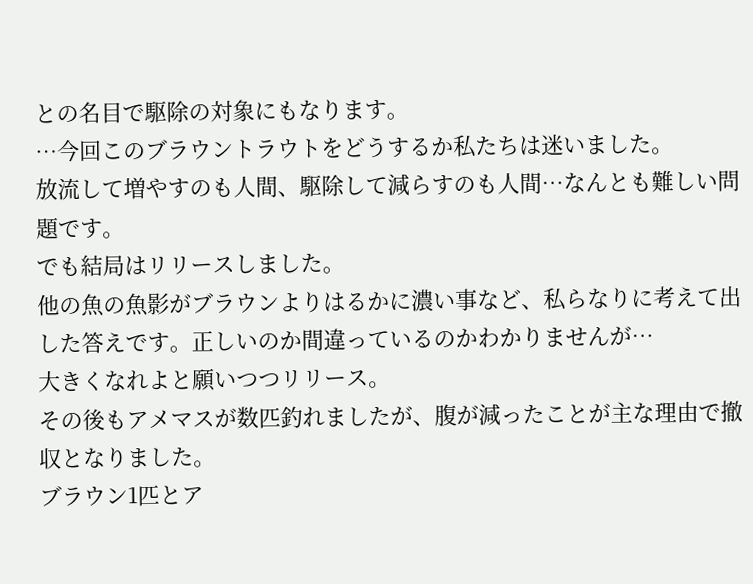との名目で駆除の対象にもなります。
…今回このブラウントラウトをどうするか私たちは迷いました。
放流して増やすのも人間、駆除して減らすのも人間…なんとも難しい問題です。
でも結局はリリースしました。
他の魚の魚影がブラウンよりはるかに濃い事など、私らなりに考えて出した答えです。正しいのか間違っているのかわかりませんが…
大きくなれよと願いつつリリース。
その後もアメマスが数匹釣れましたが、腹が減ったことが主な理由で撤収となりました。
ブラウン1匹とア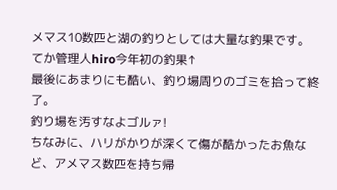メマス10数匹と湖の釣りとしては大量な釣果です。
てか管理人hiro今年初の釣果↑
最後にあまりにも酷い、釣り場周りのゴミを拾って終了。
釣り場を汚すなよゴルァ!
ちなみに、ハリがかりが深くて傷が酷かったお魚など、アメマス数匹を持ち帰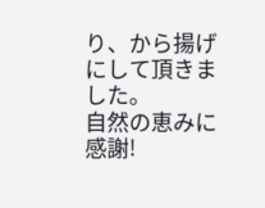り、から揚げにして頂きました。
自然の恵みに感謝!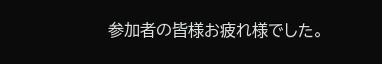参加者の皆様お疲れ様でした。